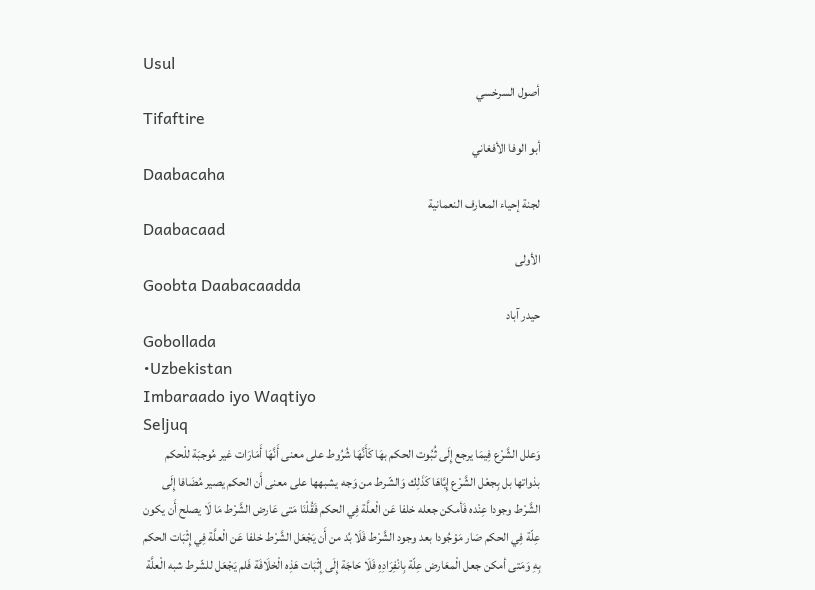Usul
أصول السرخسي
Tifaftire
أبو الوفا الأفغاني
Daabacaha
لجنة إحياء المعارف النعمانية
Daabacaad
الأولى
Goobta Daabacaadda
حيدر آباد
Gobollada
•Uzbekistan
Imbaraado iyo Waqtiyo
Seljuq
وَعلل الشَّرْع فِيمَا يرجع إِلَى ثُبُوت الحكم بهَا كَأَنَّهَا شُرُوط على معنى أَنَّهَا أَمَارَات غير مُوجبَة للْحكم بذواتها بل بِجعْل الشَّرْع إِيَّاهَا كَذَلِك وَالشّرط من وَجه يشبهها على معنى أَن الحكم يصير مُضَافا إِلَى الشَّرْط وجودا عِنْده فَأمكن جعله خلفا عَن الْعلَّة فِي الحكم فَقُلْنَا مَتى عَارض الشَّرْط مَا لَا يصلح أَن يكون عِلّة فِي الحكم صَار مَوْجُودا بعد وجود الشَّرْط فَلَا بُد من أَن يَجْعَل الشَّرْط خلفا عَن الْعلَّة فِي إِثْبَات الحكم بِهِ وَمَتى أمكن جعل الْمعَارض عِلّة بِانْفِرَادِهِ فَلَا حَاجَة إِلَى إِثْبَات هَذِه الْخلَافَة فَلم يَجْعَل للشّرط شبه الْعلَّة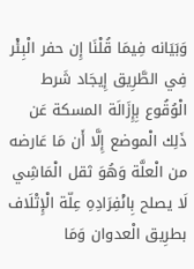وَبَيَانه فِيمَا قُلْنَا إِن حفر الْبِئْر فِي الطَّرِيق إِيجَاد شَرط الْوُقُوع بِإِزَالَة المسكة عَن ذَلِك الْموضع إِلَّا أَن مَا عَارضه من الْعلَّة وَهُوَ ثقل الْمَاشِي لَا يصلح بِانْفِرَادِهِ عِلّة الْإِتْلَاف بطرِيق الْعدوان وَمَا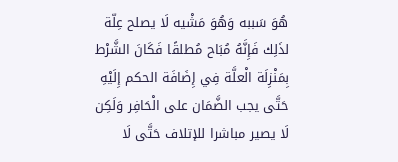هُوَ سَببه وَهُوَ مَشْيه لَا يصلح عِلّة لذَلِك فَإِنَّهُ مُبَاح مُطلقًا فَكَانَ الشَّرْط بِمَنْزِلَة الْعلَّة فِي إِضَافَة الحكم إِلَيْهِ حَتَّى يجب الضَّمَان على الْحَافِر وَلَكِن لَا يصير مباشرا للإتلاف حَتَّى لَا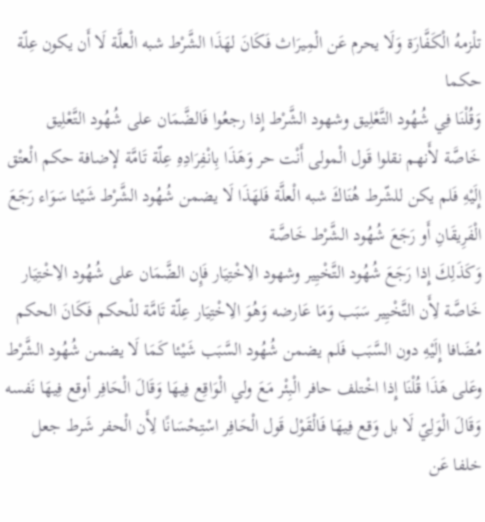تلْزمهُ الْكَفَّارَة وَلَا يحرم عَن الْمِيرَاث فَكَانَ لهَذَا الشَّرْط شبه الْعلَّة لَا أَن يكون عِلّة حكما
وَقُلْنَا فِي شُهُود التَّعْلِيق وشهود الشَّرْط إِذا رجعُوا فَالضَّمَان على شُهُود التَّعْلِيق خَاصَّة لأَنهم نقلوا قَول الْمولى أَنْت حر وَهَذَا بِانْفِرَادِهِ عِلّة تَامَّة لإضافة حكم الْعتْق إِلَيْهِ فَلم يكن للشّرط هُنَاكَ شبه الْعلَّة فَلهَذَا لَا يضمن شُهُود الشَّرْط شَيْئا سَوَاء رَجَعَ الْفَرِيقَانِ أَو رَجَعَ شُهُود الشَّرْط خَاصَّة
وَكَذَلِكَ إِذا رَجَعَ شُهُود التَّخْيِير وشهود الِاخْتِيَار فَإِن الضَّمَان على شُهُود الِاخْتِيَار خَاصَّة لِأَن التَّخْيِير سَبَب وَمَا عَارضه وَهُوَ الِاخْتِيَار عِلّة تَامَّة للْحكم فَكَانَ الحكم مُضَافا إِلَيْهِ دون السَّبَب فَلم يضمن شُهُود السَّبَب شَيْئا كَمَا لَا يضمن شُهُود الشَّرْط
وعَلى هَذَا قُلْنَا إِذا اخْتلف حافر الْبِئْر مَعَ ولي الْوَاقِع فِيهَا وَقَالَ الْحَافِر أوقع فِيهَا نَفسه وَقَالَ الْوَلِيّ لَا بل وَقع فِيهَا فَالْقَوْل قَول الْحَافِر اسْتِحْسَانًا لِأَن الْحفر شَرط جعل خلفا عَن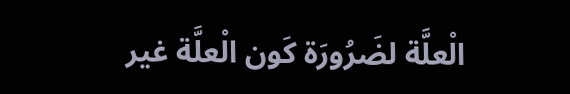الْعلَّة لضَرُورَة كَون الْعلَّة غير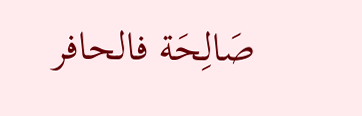صَالِحَة فالحافر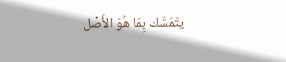يتَمَسَّك بِمَا هُوَ الأَصْل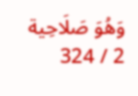وَهُوَ صَلَاحِية
2 / 324